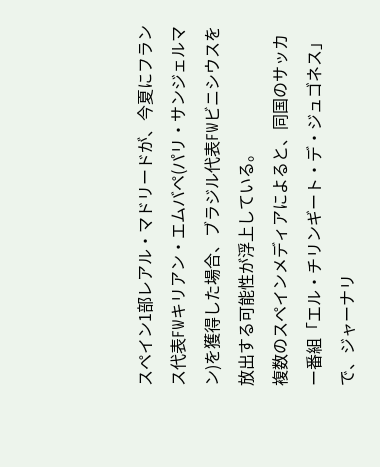スペイン1部レアル・マドリードが、今夏にフランス代表FWキリアン・エムバペ(パリ・サンジェルマン)を獲得した場合、ブラジル代表FWビニシウスを放出する可能性が浮上している。
複数のスペインメディアによると、同国のサッカー番組「エル・チリンギート・デ・ジュゴネス」で、ジャーナリ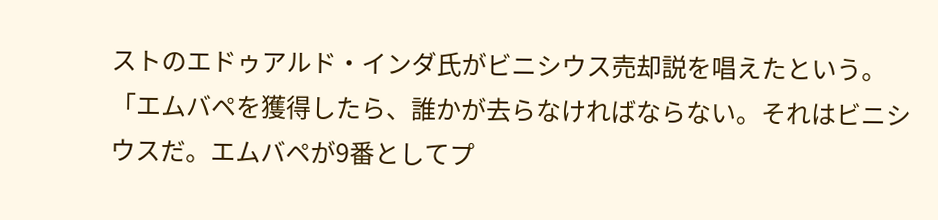ストのエドゥアルド・インダ氏がビニシウス売却説を唱えたという。「エムバペを獲得したら、誰かが去らなければならない。それはビニシウスだ。エムバペが9番としてプ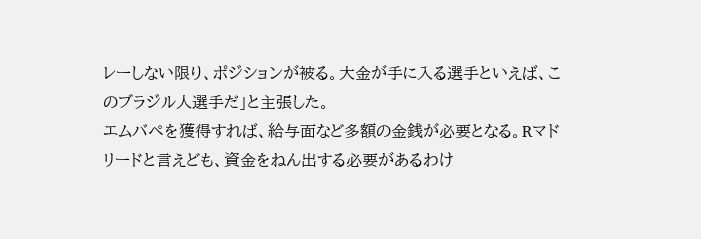レーしない限り、ポジションが被る。大金が手に入る選手といえば、このブラジル人選手だ」と主張した。
エムバペを獲得すれば、給与面など多額の金銭が必要となる。Rマドリードと言えども、資金をねん出する必要があるわけ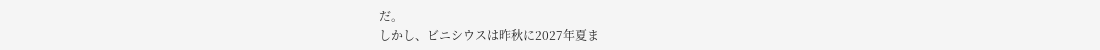だ。
しかし、ビニシウスは昨秋に2027年夏ま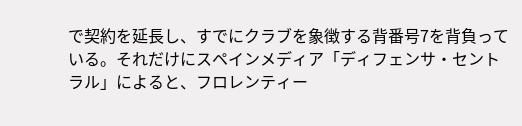で契約を延長し、すでにクラブを象徴する背番号7を背負っている。それだけにスペインメディア「ディフェンサ・セントラル」によると、フロレンティー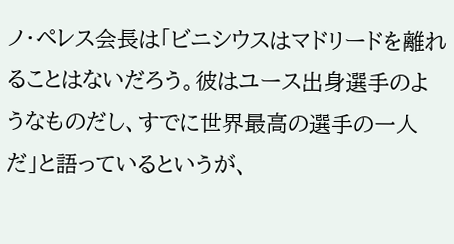ノ・ペレス会長は「ビニシウスはマドリードを離れることはないだろう。彼はユース出身選手のようなものだし、すでに世界最高の選手の一人だ」と語っているというが、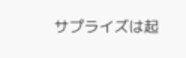サプライズは起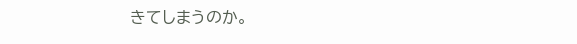きてしまうのか。